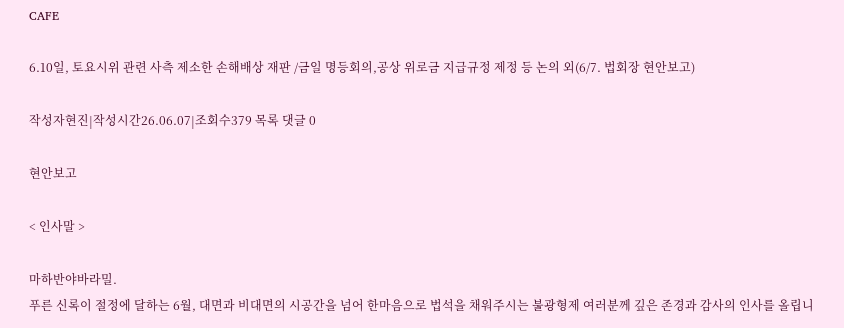CAFE

6.10일, 토요시위 관련 사측 제소한 손해배상 재판 /금일 명등회의,공상 위로금 지급규정 제정 등 논의 외(6/7. 법회장 현안보고)

작성자현진|작성시간26.06.07|조회수379 목록 댓글 0

현안보고

< 인사말 >

마하반야바라밀.
푸른 신록이 절정에 달하는 6월, 대면과 비대면의 시공간을 넘어 한마음으로 법석을 채워주시는 불광형제 여러분께 깊은 존경과 감사의 인사를 올립니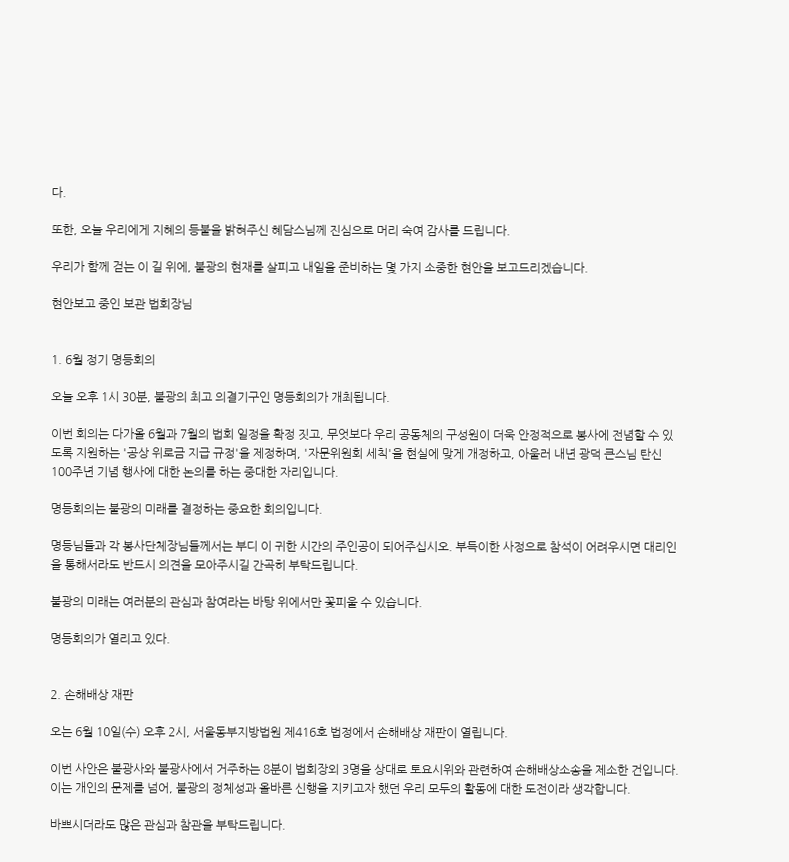다.

또한, 오늘 우리에게 지혜의 등불을 밝혀주신 혜담스님께 진심으로 머리 숙여 감사를 드립니다.

우리가 함께 걷는 이 길 위에, 불광의 현재를 살피고 내일을 준비하는 몇 가지 소중한 현안을 보고드리겠습니다.

현안보고 중인 보관 법회장님


1. 6월 정기 명등회의

오늘 오후 1시 30분, 불광의 최고 의결기구인 명등회의가 개최됩니다.

이번 회의는 다가올 6월과 7월의 법회 일정을 확정 짓고, 무엇보다 우리 공동체의 구성원이 더욱 안정적으로 봉사에 전념할 수 있도록 지원하는 '공상 위로금 지급 규정'을 제정하며, '자문위원회 세칙'을 현실에 맞게 개정하고, 아울러 내년 광덕 큰스님 탄신 100주년 기념 행사에 대한 논의를 하는 중대한 자리입니다.

명등회의는 불광의 미래를 결정하는 중요한 회의입니다.

명등님들과 각 봉사단체장님들께서는 부디 이 귀한 시간의 주인공이 되어주십시오. 부득이한 사정으로 참석이 어려우시면 대리인을 통해서라도 반드시 의견을 모아주시길 간곡히 부탁드립니다.

불광의 미래는 여러분의 관심과 참여라는 바탕 위에서만 꽃피울 수 있습니다.

명등회의가 열리고 있다.


2. 손해배상 재판

오는 6월 10일(수) 오후 2시, 서울동부지방법원 제416호 법정에서 손해배상 재판이 열립니다.

이번 사안은 불광사와 불광사에서 거주하는 8분이 법회장외 3명을 상대로 토요시위와 관련하여 손해배상소송을 제소한 건입니다. 이는 개인의 문제를 넘어, 불광의 정체성과 올바른 신행을 지키고자 했던 우리 모두의 활동에 대한 도전이라 생각합니다.

바쁘시더라도 많은 관심과 참관을 부탁드립니다.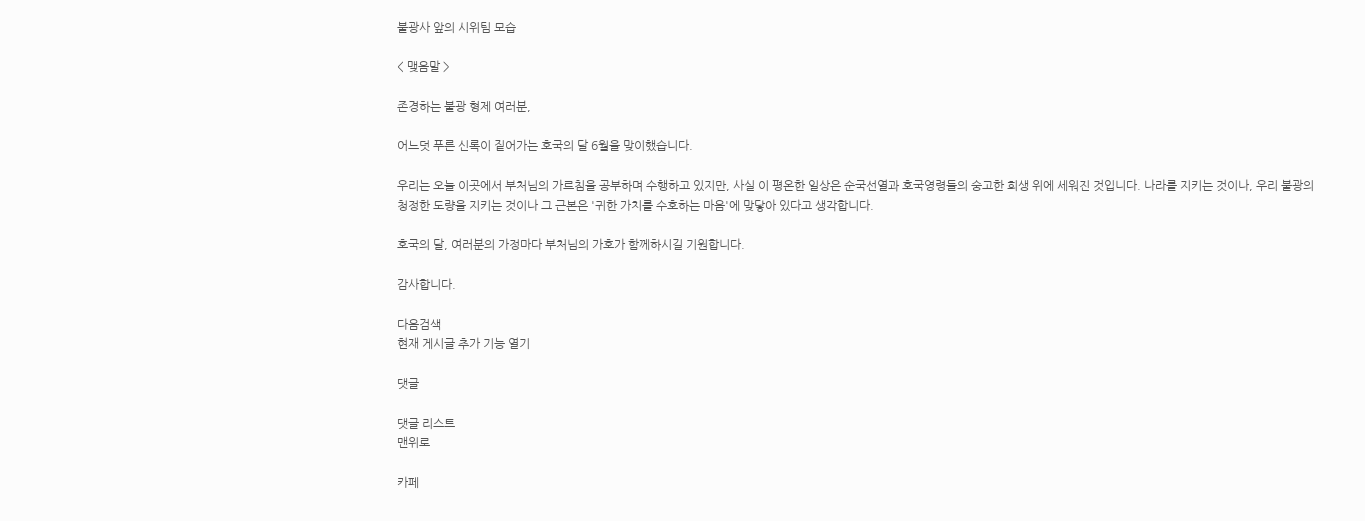불광사 앞의 시위팀 모습

< 맺음말 >

존경하는 불광 형제 여러분,

어느덧 푸른 신록이 짙어가는 호국의 달 6월을 맞이했습니다.

우리는 오늘 이곳에서 부처님의 가르침을 공부하며 수행하고 있지만, 사실 이 평온한 일상은 순국선열과 호국영령들의 숭고한 희생 위에 세워진 것입니다. 나라를 지키는 것이나, 우리 불광의 청정한 도량을 지키는 것이나 그 근본은 '귀한 가치를 수호하는 마음'에 맞닿아 있다고 생각합니다.

호국의 달, 여러분의 가정마다 부처님의 가호가 함께하시길 기원합니다.

감사합니다.

다음검색
현재 게시글 추가 기능 열기

댓글

댓글 리스트
맨위로

카페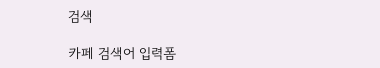검색

카페 검색어 입력폼